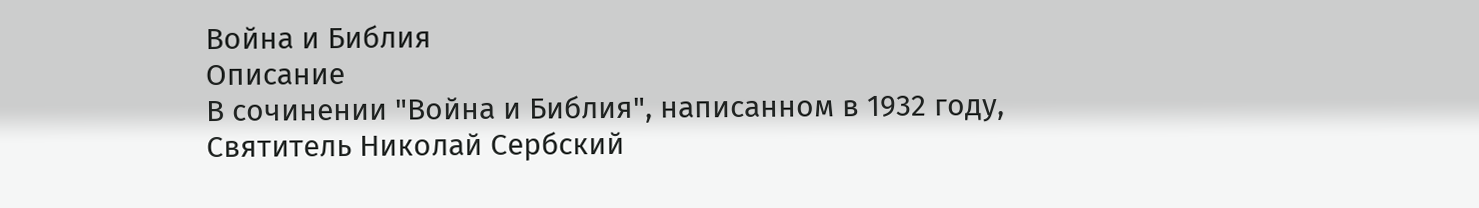Война и Библия
Описание
В сочинении "Война и Библия", написанном в 1932 году, Святитель Николай Сербский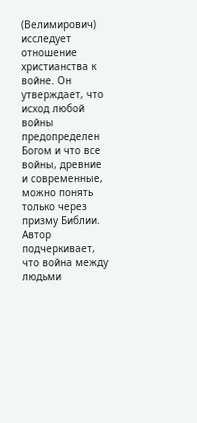(Велимирович) исследует отношение христианства к войне. Он утверждает, что исход любой войны предопределен Богом и что все войны, древние и современные, можно понять только через призму Библии. Автор подчеркивает, что война между людьми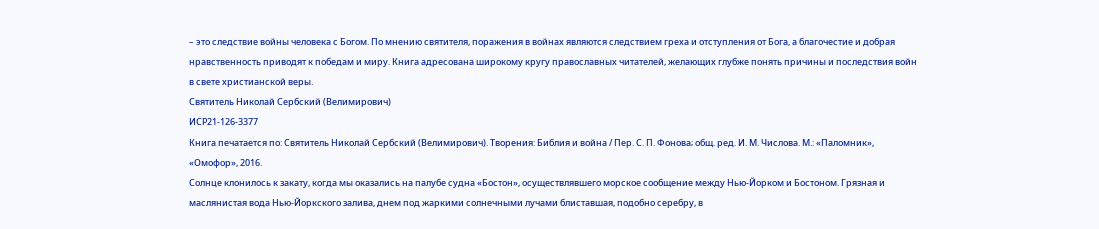– это следствие войны человека с Богом. По мнению святителя, поражения в войнах являются следствием греха и отступления от Бога, а благочестие и добрая нравственность приводят к победам и миру. Книга адресована широкому кругу православных читателей, желающих глубже понять причины и последствия войн в свете христианской веры.
Святитель Николай Сербский (Велимирович)
ИСР21-126-3377
Книга печатается по: Святитель Николай Сербский (Велимирович). Творения: Библия и война / Пер. С. П. Фонова; общ. ред. И. М. Числова. М.: «Паломник», «Омофор», 2016.
Солнце клонилось к закату, когда мы оказались на палубе судна «Бостон», осуществлявшего морское сообщение между Нью-Йорком и Бостоном. Грязная и маслянистая вода Нью-Йоркского залива, днем под жаркими солнечными лучами блиставшая, подобно серебру, в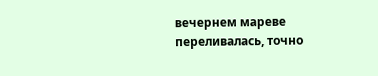вечернем мареве переливалась, точно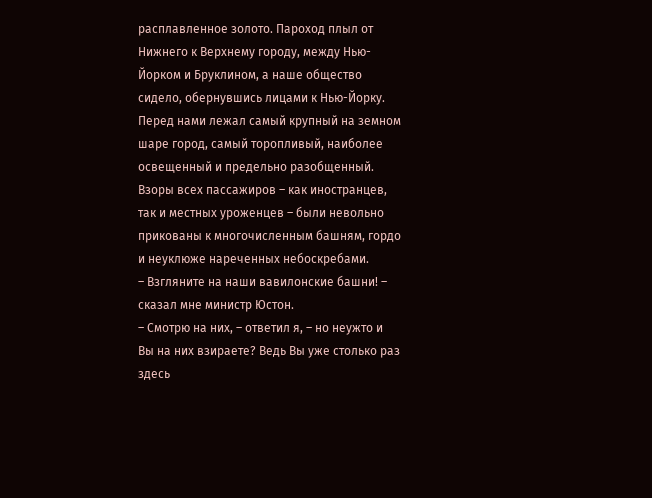расплавленное золото. Пароход плыл от Нижнего к Верхнему городу, между Нью-Йорком и Бруклином, а наше общество сидело, обернувшись лицами к Нью-Йорку.
Перед нами лежал самый крупный на земном шаре город, самый торопливый, наиболее освещенный и предельно разобщенный. Взоры всех пассажиров – как иностранцев, так и местных уроженцев – были невольно прикованы к многочисленным башням, гордо и неуклюже нареченных небоскребами.
– Взгляните на наши вавилонские башни! – сказал мне министр Юстон.
– Смотрю на них, – ответил я, – но неужто и Вы на них взираете? Ведь Вы уже столько раз здесь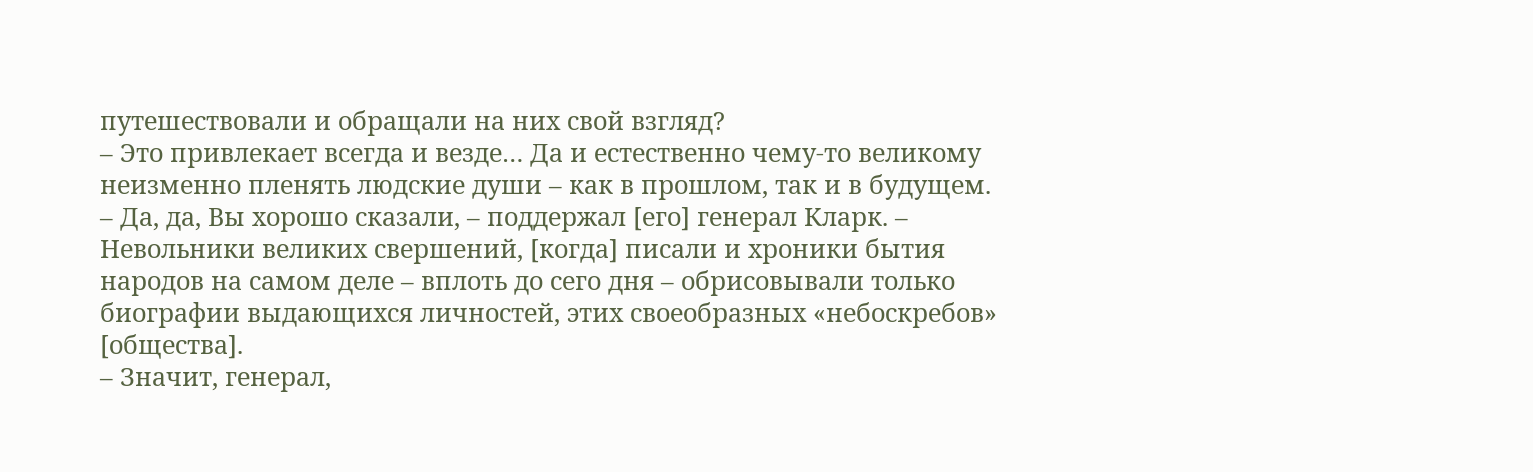путешествовали и обращали на них свой взгляд?
– Это привлекает всегда и везде… Да и естественно чему-то великому неизменно пленять людские души – как в прошлом, так и в будущем.
– Да, да, Вы хорошо сказали, – поддержал [его] генерал Кларк. – Невольники великих свершений, [когда] писали и хроники бытия народов на самом деле – вплоть до сего дня – обрисовывали только биографии выдающихся личностей, этих своеобразных «небоскребов» [общества].
– Значит, генерал,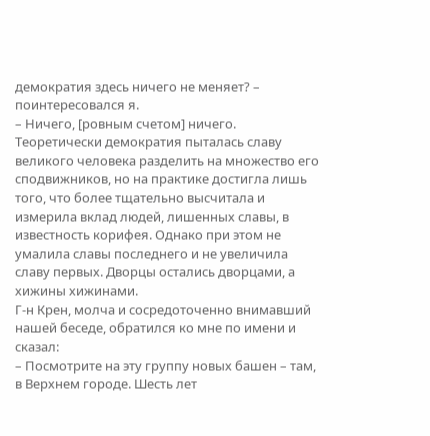демократия здесь ничего не меняет? – поинтересовался я.
– Ничего, [ровным счетом] ничего. Теоретически демократия пыталась славу великого человека разделить на множество его сподвижников, но на практике достигла лишь того, что более тщательно высчитала и измерила вклад людей, лишенных славы, в известность корифея. Однако при этом не умалила славы последнего и не увеличила славу первых. Дворцы остались дворцами, а хижины хижинами.
Г-н Крен, молча и сосредоточенно внимавший нашей беседе, обратился ко мне по имени и сказал:
– Посмотрите на эту группу новых башен – там, в Верхнем городе. Шесть лет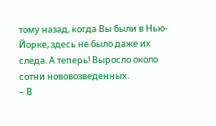тому назад, когда Вы были в Нью-Йорке, здесь не было даже их следа. А теперь! Выросло около сотни нововозведенных.
– В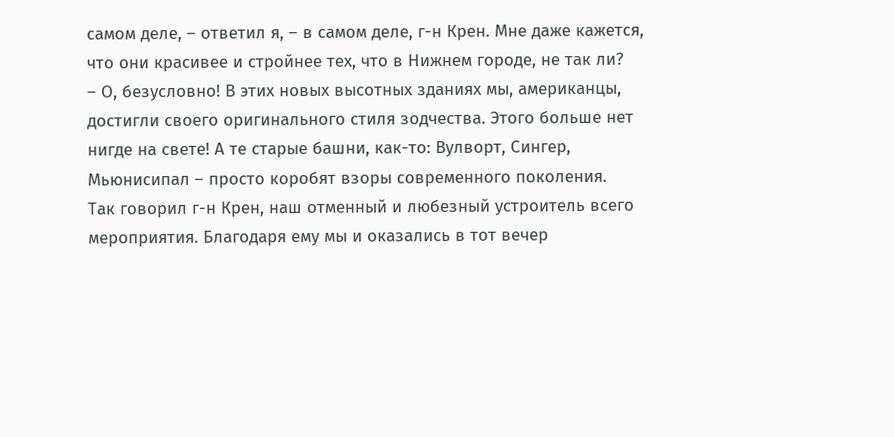самом деле, – ответил я, – в самом деле, г-н Крен. Мне даже кажется, что они красивее и стройнее тех, что в Нижнем городе, не так ли?
– О, безусловно! В этих новых высотных зданиях мы, американцы, достигли своего оригинального стиля зодчества. Этого больше нет нигде на свете! А те старые башни, как-то: Вулворт, Сингер, Мьюнисипал – просто коробят взоры современного поколения.
Так говорил г-н Крен, наш отменный и любезный устроитель всего мероприятия. Благодаря ему мы и оказались в тот вечер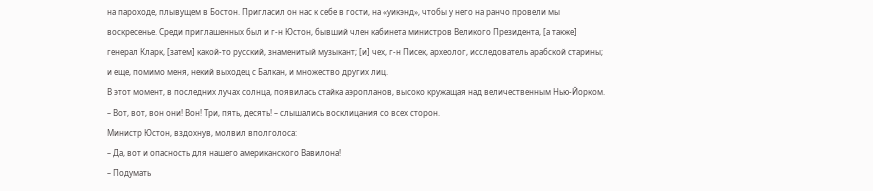на пароходе, плывущем в Бостон. Пригласил он нас к себе в гости, на «уикэнд», чтобы у него на ранчо провели мы воскресенье. Среди приглашенных был и г-н Юстон, бывший член кабинета министров Великого Президента, [а также] генерал Кларк, [затем] какой-то русский, знаменитый музыкант; [и] чех, г-н Писек, археолог, исследователь арабской старины; и еще, помимо меня, некий выходец с Балкан, и множество других лиц.
В этот момент, в последних лучах солнца, появилась стайка аэропланов, высоко кружащая над величественным Нью-Йорком.
– Вот, вот, вон они! Вон! Три, пять, десять! – слышались восклицания со всех сторон.
Министр Юстон, вздохнув, молвил вполголоса:
– Да, вот и опасность для нашего американского Вавилона!
– Подумать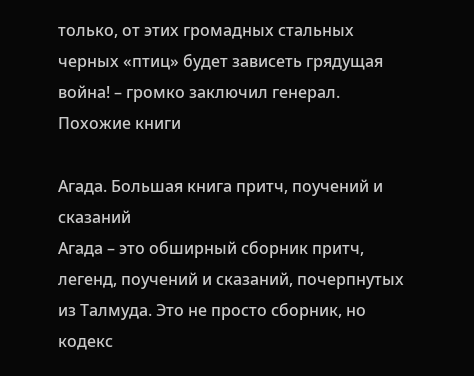только, от этих громадных стальных черных «птиц» будет зависеть грядущая война! – громко заключил генерал.
Похожие книги

Агада. Большая книга притч, поучений и сказаний
Агада – это обширный сборник притч, легенд, поучений и сказаний, почерпнутых из Талмуда. Это не просто сборник, но кодекс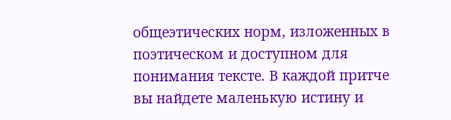общеэтических норм, изложенных в поэтическом и доступном для понимания тексте. В каждой притче вы найдете маленькую истину и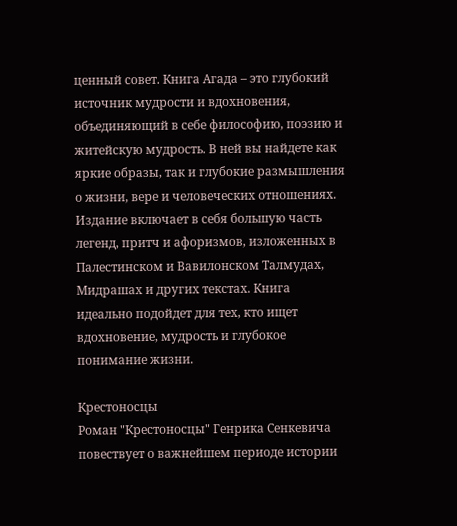ценный совет. Книга Агада – это глубокий источник мудрости и вдохновения, объединяющий в себе философию, поэзию и житейскую мудрость. В ней вы найдете как яркие образы, так и глубокие размышления о жизни, вере и человеческих отношениях. Издание включает в себя большую часть легенд, притч и афоризмов, изложенных в Палестинском и Вавилонском Талмудах, Мидрашах и других текстах. Книга идеально подойдет для тех, кто ищет вдохновение, мудрость и глубокое понимание жизни.

Крестоносцы
Роман "Крестоносцы" Генрика Сенкевича повествует о важнейшем периоде истории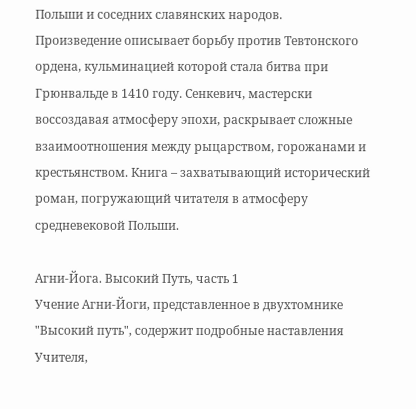Польши и соседних славянских народов. Произведение описывает борьбу против Тевтонского ордена, кульминацией которой стала битва при Грюнвальде в 1410 году. Сенкевич, мастерски воссоздавая атмосферу эпохи, раскрывает сложные взаимоотношения между рыцарством, горожанами и крестьянством. Книга – захватывающий исторический роман, погружающий читателя в атмосферу средневековой Польши.

Агни-Йога. Высокий Путь, часть 1
Учение Агни-Йоги, представленное в двухтомнике "Высокий путь", содержит подробные наставления Учителя,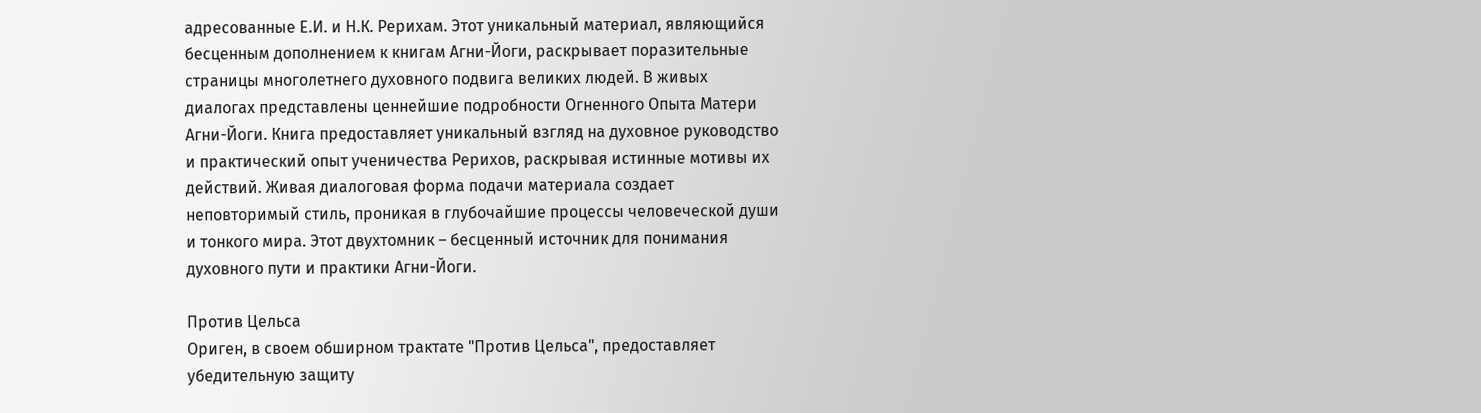адресованные Е.И. и Н.К. Рерихам. Этот уникальный материал, являющийся бесценным дополнением к книгам Агни-Йоги, раскрывает поразительные страницы многолетнего духовного подвига великих людей. В живых диалогах представлены ценнейшие подробности Огненного Опыта Матери Агни-Йоги. Книга предоставляет уникальный взгляд на духовное руководство и практический опыт ученичества Рерихов, раскрывая истинные мотивы их действий. Живая диалоговая форма подачи материала создает неповторимый стиль, проникая в глубочайшие процессы человеческой души и тонкого мира. Этот двухтомник – бесценный источник для понимания духовного пути и практики Агни-Йоги.

Против Цельса
Ориген, в своем обширном трактате "Против Цельса", предоставляет убедительную защиту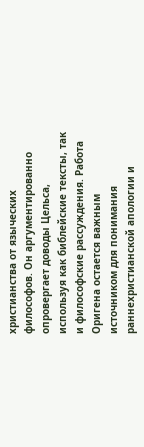христианства от языческих философов. Он аргументированно опровергает доводы Цельса, используя как библейские тексты, так и философские рассуждения. Работа Оригена остается важным источником для понимания раннехристианской апологии и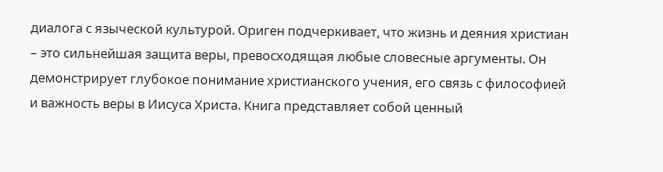диалога с языческой культурой. Ориген подчеркивает, что жизнь и деяния христиан – это сильнейшая защита веры, превосходящая любые словесные аргументы. Он демонстрирует глубокое понимание христианского учения, его связь с философией и важность веры в Иисуса Христа. Книга представляет собой ценный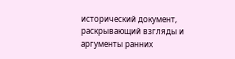исторический документ, раскрывающий взгляды и аргументы ранних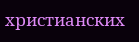христианских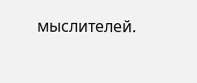мыслителей.